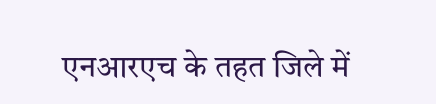एनआरएच के तहत जिले में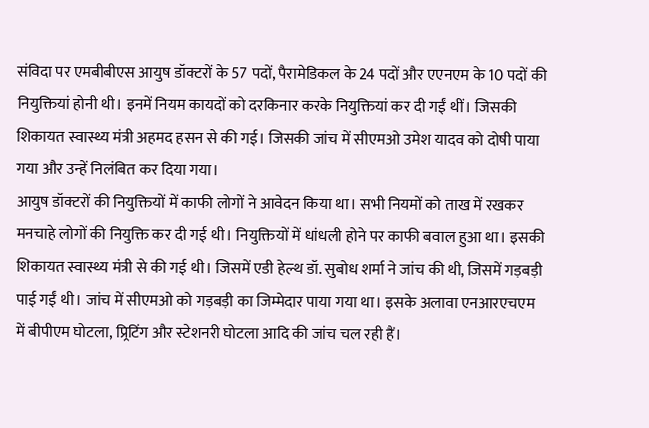संविदा पर एमबीबीएस आयुष डॉक्टरों के 57 पदों, पैरामेडिकल के 24 पदों और एएनएम के 10 पदों की नियुक्तियां होनी थी। इनमें नियम कायदों को दरकिनार करके नियुक्तियां कर दी गईं थीं। जिसकी शिकायत स्वास्थ्य मंत्री अहमद हसन से की गई। जिसकी जांच में सीएमओ उमेश यादव को दोषी पाया गया और उन्हें निलंबित कर दिया गया।
आयुष डॉक्टरों की नियुक्तियों में काफी लोगों ने आवेदन किया था। सभी नियमों को ताख में रखकर मनचाहे लोगों की नियुक्ति कर दी गई थी। नियुक्तियों में धांधली होने पर काफी बवाल हुआ था। इसकी शिकायत स्वास्थ्य मंत्री से की गई थी। जिसमें एडी हेल्थ डॉ. सुबोध शर्मा ने जांच की थी, जिसमें गड़बड़ी पाई गईं थी। जांच में सीएमओ को गड़बड़ी का जिम्मेदार पाया गया था। इसके अलावा एनआरएचएम में बीपीएम घोटला, प्र्रिटिंग और स्टेशनरी घोटला आदि की जांच चल रही हैं।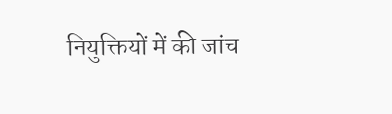नियुक्तियों में की जांच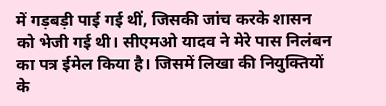में गड़बड़ी पाई गई थीं, जिसकी जांच करके शासन को भेजी गई थी। सीएमओ यादव ने मेरे पास निलंबन का पत्र ईमेल किया है। जिसमें लिखा की नियुक्तियों के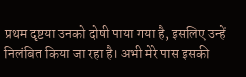प्रथम दृष्टया उनको दोषी पाया गया है, इसलिए उन्हें निलंबित किया जा रहा है। अभी मेरे पास इसकी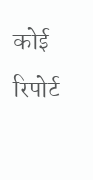कोई रिपोर्ट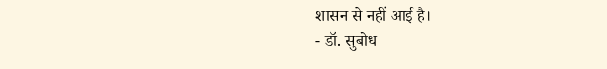शासन से नहीं आई है।
- डॉ. सुबोध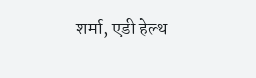शर्मा, एडी हेल्थ